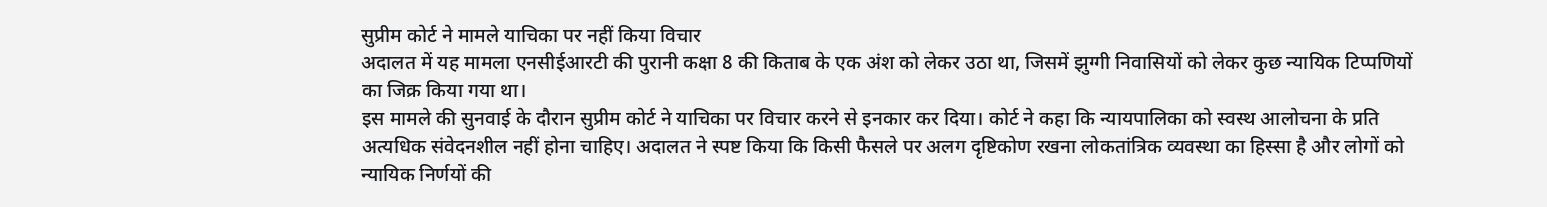सुप्रीम कोर्ट ने मामले याचिका पर नहीं किया विचार
अदालत में यह मामला एनसीईआरटी की पुरानी कक्षा 8 की किताब के एक अंश को लेकर उठा था, जिसमें झुग्गी निवासियों को लेकर कुछ न्यायिक टिप्पणियों का जिक्र किया गया था।
इस मामले की सुनवाई के दौरान सुप्रीम कोर्ट ने याचिका पर विचार करने से इनकार कर दिया। कोर्ट ने कहा कि न्यायपालिका को स्वस्थ आलोचना के प्रति अत्यधिक संवेदनशील नहीं होना चाहिए। अदालत ने स्पष्ट किया कि किसी फैसले पर अलग दृष्टिकोण रखना लोकतांत्रिक व्यवस्था का हिस्सा है और लोगों को न्यायिक निर्णयों की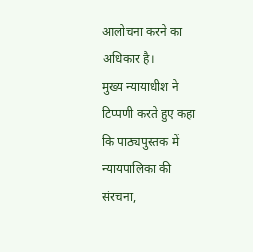आलोचना करने का अधिकार है।
मुख्य न्यायाधीश ने टिप्पणी करते हुए कहा कि पाठ्यपुस्तक में न्यायपालिका की संरचना,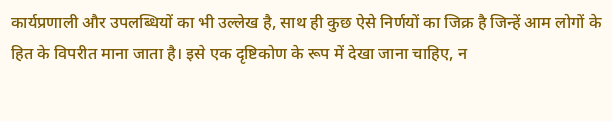कार्यप्रणाली और उपलब्धियों का भी उल्लेख है, साथ ही कुछ ऐसे निर्णयों का जिक्र है जिन्हें आम लोगों के हित के विपरीत माना जाता है। इसे एक दृष्टिकोण के रूप में देखा जाना चाहिए, न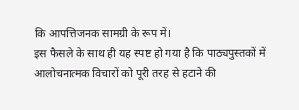कि आपत्तिजनक सामग्री के रूप में।
इस फैसले के साथ ही यह स्पष्ट हो गया है कि पाठ्यपुस्तकों में आलोचनात्मक विचारों को पूरी तरह से हटाने की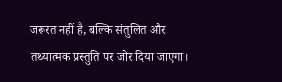जरूरत नहीं है, बल्कि संतुलित और तथ्यात्मक प्रस्तुति पर जोर दिया जाएगा।